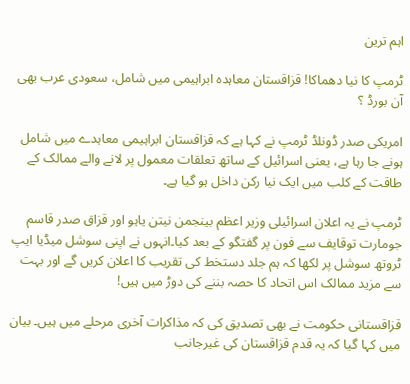اہم ترین

ٹرمپ کا نیا دھماکا! قزاقستان معاہدہ ابراہیمی میں شامل، سعودی عرب بھی آن بورڈ ؟

امریکی صدر ڈونلڈ ٹرمپ نے کہا ہے کہ قزاقستان ابراہیمی معاہدے میں شامل ہونے جا رہا ہے، یعنی اسرائیل کے ساتھ تعلقات معمول پر لانے والے ممالک کے طاقت کے کلب میں ایک نیا رکن داخل ہو گیا ہے۔

ٹرمپ نے یہ اعلان اسرائیلی وزیر اعظم بینجمن نیتن یاہو اور قزاق صدر قاسم جومارت توقایف سے فون پر گفتگو کے بعد کیا۔انہوں نے اپنی سوشل میڈیا ایپ ٹروتھ سوشل پر لکھا کہ ہم جلد دستخط کی تقریب کا اعلان کریں گے اور بہت سے مزید ممالک اس اتحاد کا حصہ بننے کی دوڑ میں ہیں!

قزاقستانی حکومت نے بھی تصدیق کی کہ مذاکرات آخری مرحلے میں ہیں۔ بیان میں کہا گیا کہ یہ قدم قزاقستان کی غیرجانب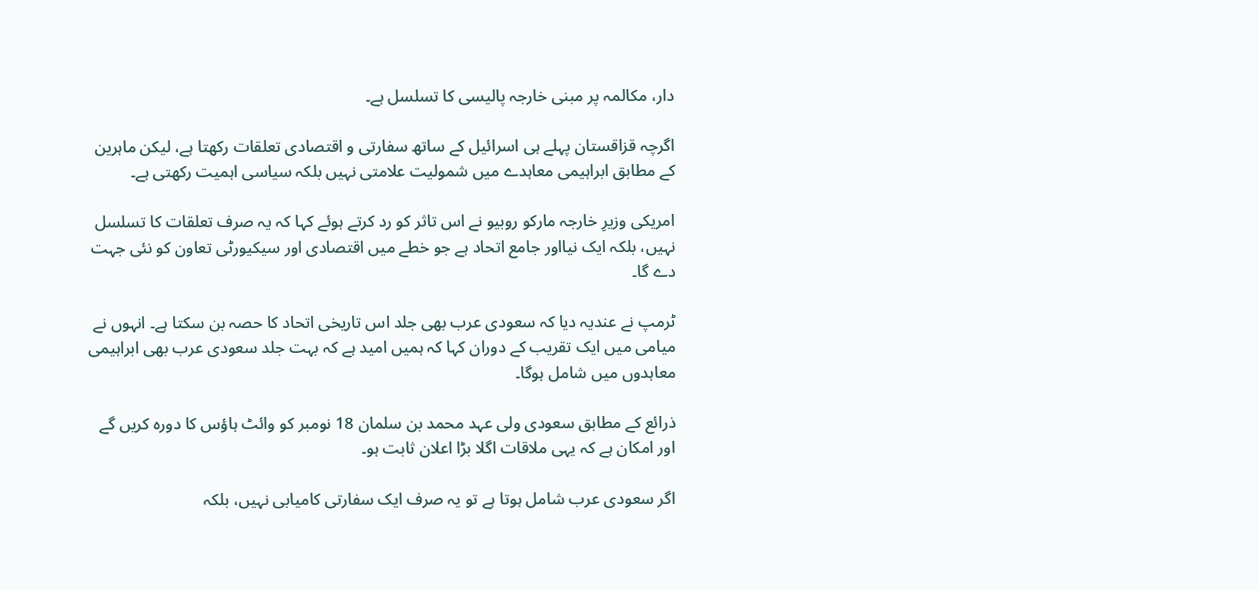دار، مکالمہ پر مبنی خارجہ پالیسی کا تسلسل ہے۔

اگرچہ قزاقستان پہلے ہی اسرائیل کے ساتھ سفارتی و اقتصادی تعلقات رکھتا ہے، لیکن ماہرین کے مطابق ابراہیمی معاہدے میں شمولیت علامتی نہیں بلکہ سیاسی اہمیت رکھتی ہے۔

امریکی وزیرِ خارجہ مارکو روبیو نے اس تاثر کو رد کرتے ہوئے کہا کہ یہ صرف تعلقات کا تسلسل نہیں، بلکہ ایک نیااور جامع اتحاد ہے جو خطے میں اقتصادی اور سیکیورٹی تعاون کو نئی جہت دے گا۔

ٹرمپ نے عندیہ دیا کہ سعودی عرب بھی جلد اس تاریخی اتحاد کا حصہ بن سکتا ہے۔ انہوں نے میامی میں ایک تقریب کے دوران کہا کہ ہمیں امید ہے کہ بہت جلد سعودی عرب بھی ابراہیمی معاہدوں میں شامل ہوگا۔

ذرائع کے مطابق سعودی ولی عہد محمد بن سلمان 18 نومبر کو وائٹ ہاؤس کا دورہ کریں گے اور امکان ہے کہ یہی ملاقات اگلا بڑا اعلان ثابت ہو۔

اگر سعودی عرب شامل ہوتا ہے تو یہ صرف ایک سفارتی کامیابی نہیں، بلکہ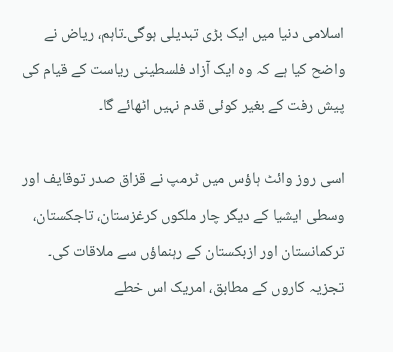اسلامی دنیا میں ایک بڑی تبدیلی ہوگی۔تاہم، ریاض نے واضح کیا ہے کہ وہ ایک آزاد فلسطینی ریاست کے قیام کی پیش رفت کے بغیر کوئی قدم نہیں اٹھائے گا۔

اسی روز وائٹ ہاؤس میں ٹرمپ نے قزاق صدر توقایف اور وسطی ایشیا کے دیگر چار ملکوں کرغزستان، تاجکستان، ترکمانستان اور ازبکستان کے رہنماؤں سے ملاقات کی۔ تجزیہ کاروں کے مطابق، امریک اس خطے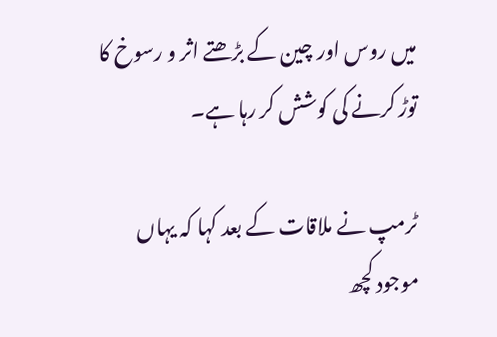میں روس اور چین کے بڑھتے اثر و رسوخ کا توڑ کرنے کی کوشش کر رہا ہے۔

ٹرمپ نے ملاقات کے بعد کہا کہ یہاں موجود کچھ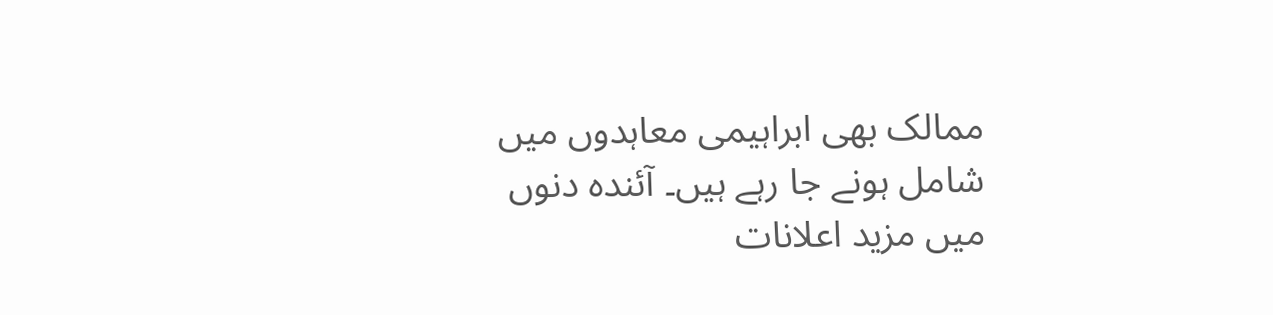ممالک بھی ابراہیمی معاہدوں میں شامل ہونے جا رہے ہیں۔ آئندہ دنوں میں مزید اعلانات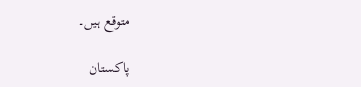متوقع ہیں۔

پاکستان